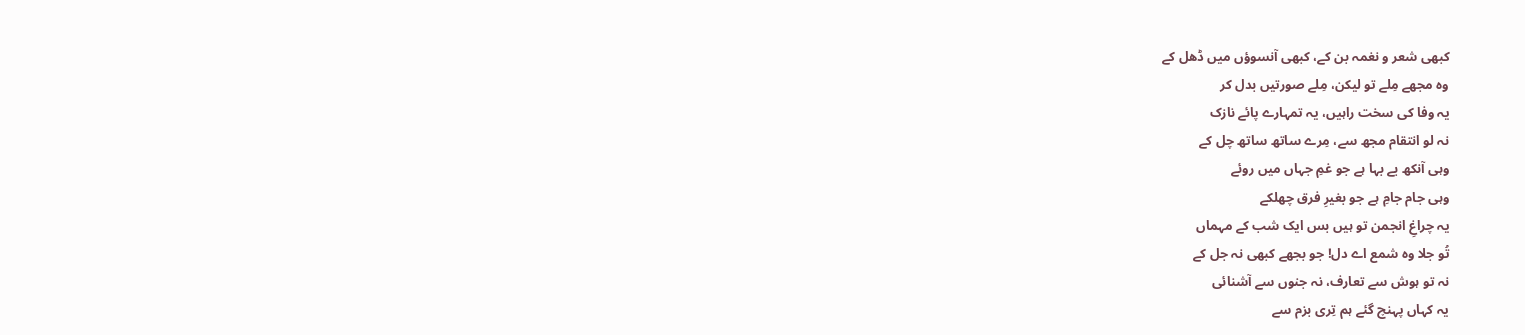کبھی شعر و نغمہ بن کے، کبھی آنسوؤں میں ڈھل کے
وہ مجھے مِلے تو لیکن، مِلے صورتیں بدل کر
یہ وفا کی سخت راہیں، یہ تمہارے پائے نازک
نہ لو انتقام مجھ سے، مِرے ساتھ ساتھ چل کے
وہی آنکھ بے بہا ہے جو غمِ جہاں میں روئے
وہی جام جامِ ہے جو بغیرِ فرق چھلکے
یہ چراغِ انجمن تو ہیں بس ایک شب کے مہماں
تُو جلا وہ شمع اے دل! جو بجھے کبھی نہ جل کے
نہ تو ہوش سے تعارف، نہ جنوں سے آشنائی
یہ کہاں پہنچ گئے ہم تِری بزم سے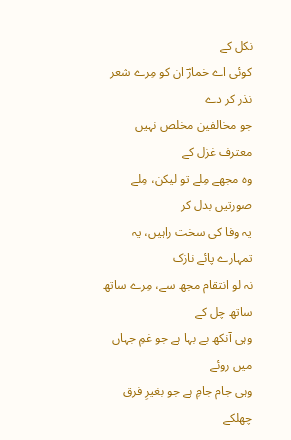نکل کے
کوئی اے خمارؔ ان کو مِرے شعر نذر کر دے
جو مخالفین مخلص نہیں معترف غزل کے
وہ مجھے مِلے تو لیکن، مِلے صورتیں بدل کر
یہ وفا کی سخت راہیں، یہ تمہارے پائے نازک
نہ لو انتقام مجھ سے، مِرے ساتھ ساتھ چل کے
وہی آنکھ بے بہا ہے جو غمِ جہاں میں روئے
وہی جام جامِ ہے جو بغیرِ فرق چھلکے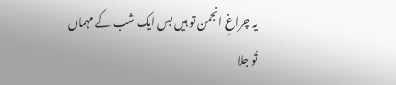یہ چراغِ انجمن تو ہیں بس ایک شب کے مہماں
تُو جلا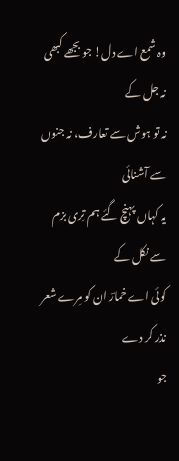وہ شمع اے دل! جو بجھے کبھی نہ جل کے
نہ تو ہوش سے تعارف، نہ جنوں سے آشنائی
یہ کہاں پہنچ گئے ہم تِری بزم سے نکل کے
کوئی اے خمارؔ ان کو مِرے شعر نذر کر دے
جو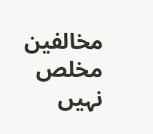مخالفین مخلص نہیں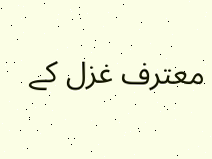معترف غزل کے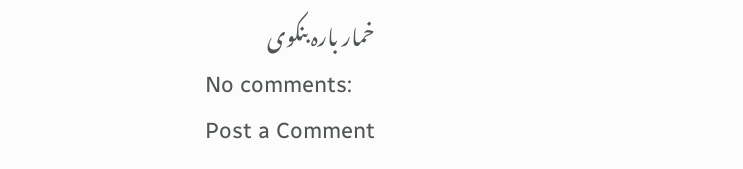خمار بارہ بنکوی
No comments:
Post a Comment